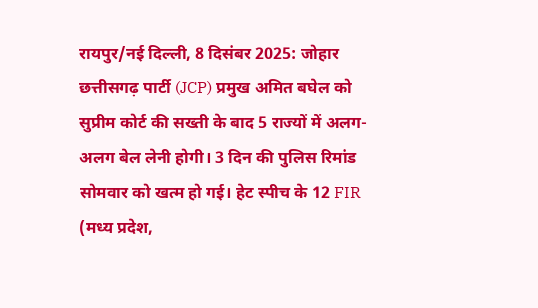रायपुर/नई दिल्ली, 8 दिसंबर 2025: जोहार छत्तीसगढ़ पार्टी (JCP) प्रमुख अमित बघेल को सुप्रीम कोर्ट की सख्ती के बाद 5 राज्यों में अलग-अलग बेल लेनी होगी। 3 दिन की पुलिस रिमांड सोमवार को खत्म हो गई। हेट स्पीच के 12 FIR (मध्य प्रदेश,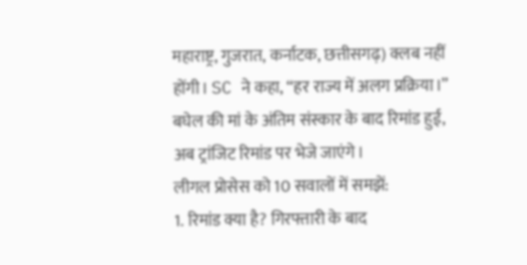महाराष्ट्र, गुजरात, कर्नाटक, छत्तीसगढ़) क्लब नहीं होंगी। SC ने कहा, “हर राज्य में अलग प्रक्रिया।” बघेल की मां के अंतिम संस्कार के बाद रिमांड हुई, अब ट्रांजिट रिमांड पर भेजे जाएंगे।
लीगल प्रोसेस को 10 सवालों में समझें:
1. रिमांड क्या है? गिरफ्तारी के बाद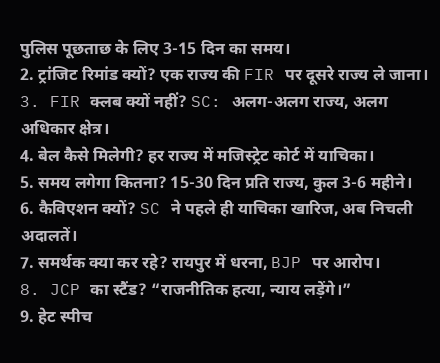पुलिस पूछताछ के लिए 3-15 दिन का समय।
2. ट्रांजिट रिमांड क्यों? एक राज्य की FIR पर दूसरे राज्य ले जाना।
3. FIR क्लब क्यों नहीं? SC: अलग-अलग राज्य, अलग अधिकार क्षेत्र।
4. बेल कैसे मिलेगी? हर राज्य में मजिस्ट्रेट कोर्ट में याचिका।
5. समय लगेगा कितना? 15-30 दिन प्रति राज्य, कुल 3-6 महीने।
6. कैविएशन क्यों? SC ने पहले ही याचिका खारिज, अब निचली अदालतें।
7. समर्थक क्या कर रहे? रायपुर में धरना, BJP पर आरोप।
8. JCP का स्टैंड? “राजनीतिक हत्या, न्याय लड़ेंगे।”
9. हेट स्पीच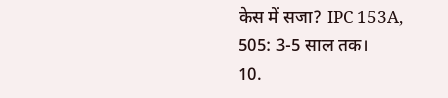केस में सजा? IPC 153A, 505: 3-5 साल तक।
10.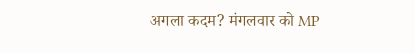अगला कदम? मंगलवार को MP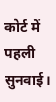कोर्ट में पहली सुनवाई।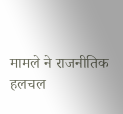मामले ने राजनीतिक हलचल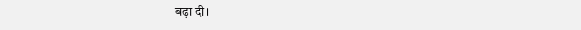बढ़ा दी।